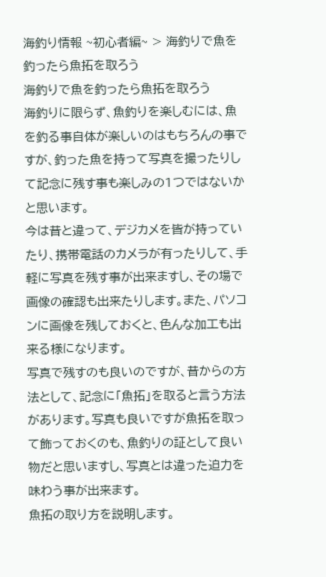海釣り情報 ~初心者編~ > 海釣りで魚を釣ったら魚拓を取ろう
海釣りで魚を釣ったら魚拓を取ろう
海釣りに限らず、魚釣りを楽しむには、魚を釣る事自体が楽しいのはもちろんの事ですが、釣った魚を持って写真を撮ったりして記念に残す事も楽しみの1つではないかと思います。
今は昔と違って、デジカメを皆が持っていたり、携帯電話のカメラが有ったりして、手軽に写真を残す事が出来ますし、その場で画像の確認も出来たりします。また、パソコンに画像を残しておくと、色んな加工も出来る様になります。
写真で残すのも良いのですが、昔からの方法として、記念に「魚拓」を取ると言う方法があります。写真も良いですが魚拓を取って飾っておくのも、魚釣りの証として良い物だと思いますし、写真とは違った迫力を味わう事が出来ます。
魚拓の取り方を説明します。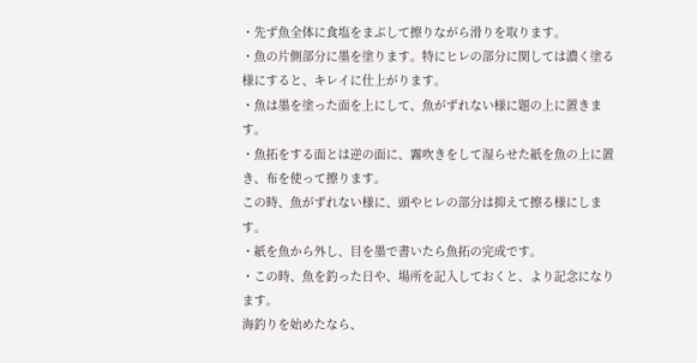・先ず魚全体に食塩をまぶして擦りながら滑りを取ります。
・魚の片側部分に墨を塗ります。特にヒレの部分に関しては濃く塗る様にすると、キレイに仕上がります。
・魚は墨を塗った面を上にして、魚がずれない様に題の上に置きます。
・魚拓をする面とは逆の面に、霧吹きをして湿らせた紙を魚の上に置き、布を使って擦ります。
この時、魚がずれない様に、頭やヒレの部分は抑えて擦る様にします。
・紙を魚から外し、目を墨で書いたら魚拓の完成です。
・この時、魚を釣った日や、場所を記入しておくと、より記念になります。
海釣りを始めたなら、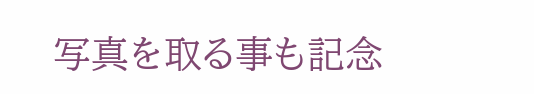写真を取る事も記念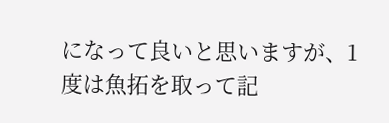になって良いと思いますが、1度は魚拓を取って記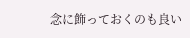念に飾っておくのも良い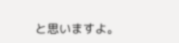と思いますよ。